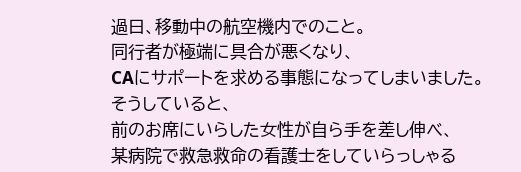過日、移動中の航空機内でのこと。
同行者が極端に具合が悪くなり、
CAにサポートを求める事態になってしまいました。
そうしていると、
前のお席にいらした女性が自ら手を差し伸べ、
某病院で救急救命の看護士をしていらっしゃる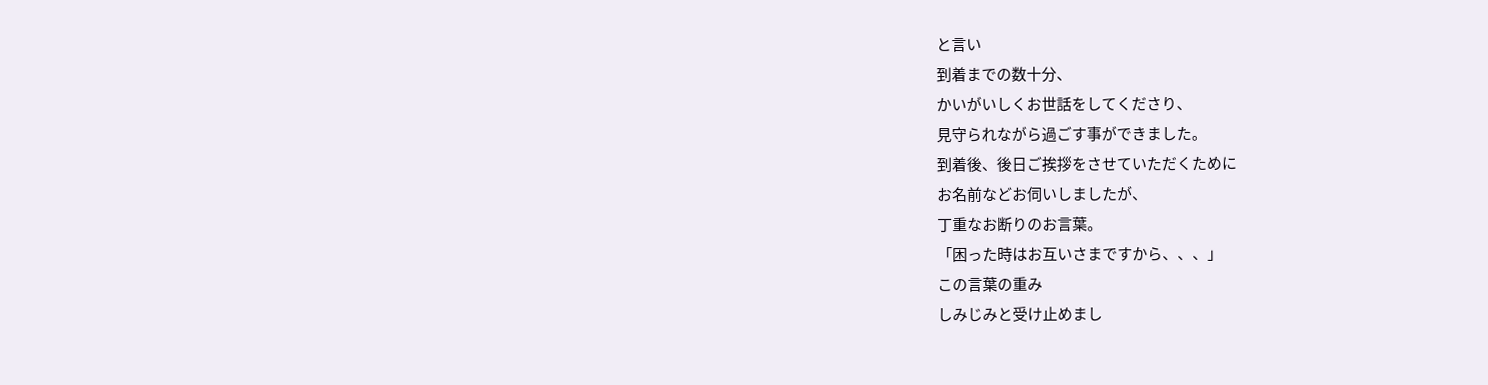と言い
到着までの数十分、
かいがいしくお世話をしてくださり、
見守られながら過ごす事ができました。
到着後、後日ご挨拶をさせていただくために
お名前などお伺いしましたが、
丁重なお断りのお言葉。
「困った時はお互いさまですから、、、」
この言葉の重み
しみじみと受け止めまし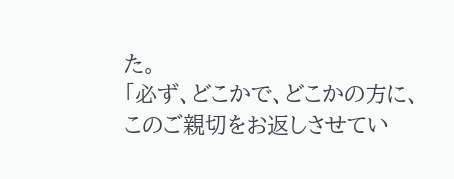た。
「必ず、どこかで、どこかの方に、
このご親切をお返しさせてい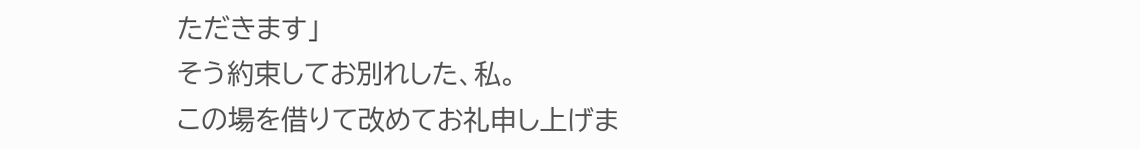ただきます」
そう約束してお別れした、私。
この場を借りて改めてお礼申し上げま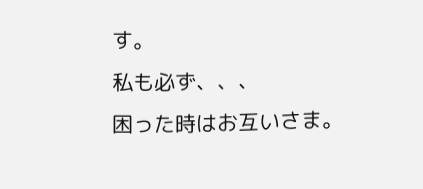す。
私も必ず、、、
困った時はお互いさま。